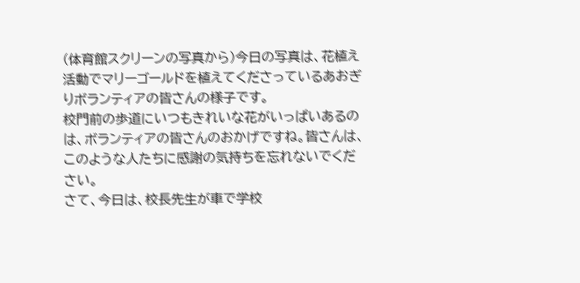(体育館スクリーンの写真から)今日の写真は、花植え活動でマリーゴールドを植えてくださっているあおぎりボランティアの皆さんの様子です。
校門前の歩道にいつもきれいな花がいっぱいあるのは、ボランティアの皆さんのおかげですね。皆さんは、このような人たちに感謝の気持ちを忘れないでください。
さて、今日は、校長先生が車で学校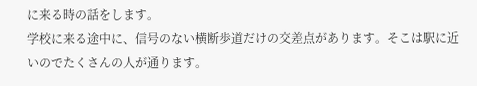に来る時の話をします。
学校に来る途中に、信号のない横断歩道だけの交差点があります。そこは駅に近いのでたくさんの人が通ります。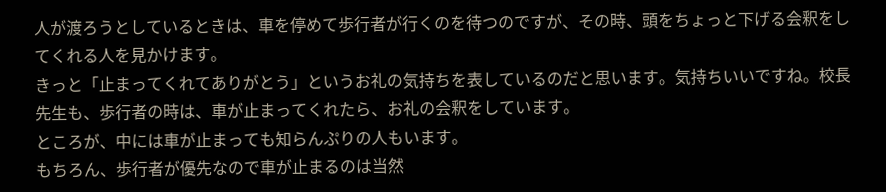人が渡ろうとしているときは、車を停めて歩行者が行くのを待つのですが、その時、頭をちょっと下げる会釈をしてくれる人を見かけます。
きっと「止まってくれてありがとう」というお礼の気持ちを表しているのだと思います。気持ちいいですね。校長先生も、歩行者の時は、車が止まってくれたら、お礼の会釈をしています。
ところが、中には車が止まっても知らんぷりの人もいます。
もちろん、歩行者が優先なので車が止まるのは当然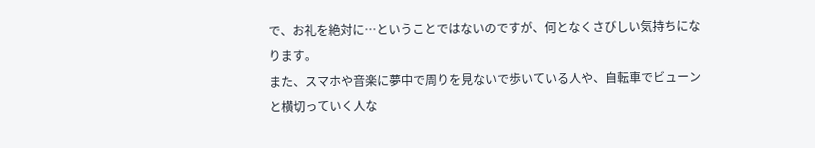で、お礼を絶対に…ということではないのですが、何となくさびしい気持ちになります。
また、スマホや音楽に夢中で周りを見ないで歩いている人や、自転車でビューンと横切っていく人な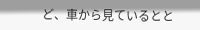ど、車から見ているとと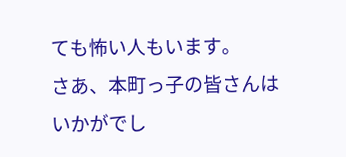ても怖い人もいます。
さあ、本町っ子の皆さんはいかがでし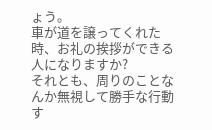ょう。
車が道を譲ってくれた時、お礼の挨拶ができる人になりますか?
それとも、周りのことなんか無視して勝手な行動す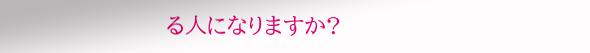る人になりますか?